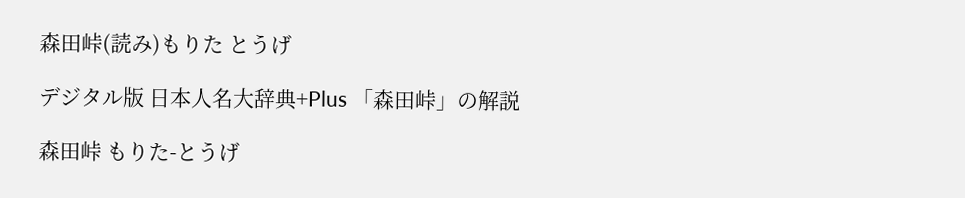森田峠(読み)もりた とうげ

デジタル版 日本人名大辞典+Plus 「森田峠」の解説

森田峠 もりた-とうげ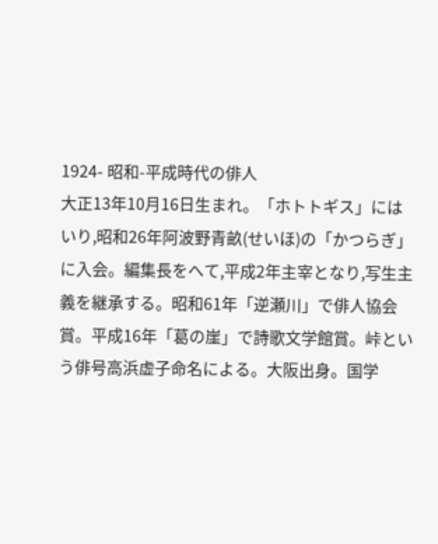1924- 昭和-平成時代の俳人
大正13年10月16日生まれ。「ホトトギス」にはいり,昭和26年阿波野青畝(せいほ)の「かつらぎ」に入会。編集長をへて,平成2年主宰となり,写生主義を継承する。昭和61年「逆瀬川」で俳人協会賞。平成16年「葛の崖」で詩歌文学館賞。峠という俳号高浜虚子命名による。大阪出身。国学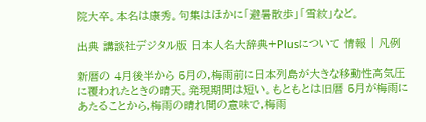院大卒。本名は康秀。句集はほかに「避暑散歩」「雪紋」など。

出典 講談社デジタル版 日本人名大辞典+Plusについて 情報 | 凡例

新暦の 4月後半から 5月の,梅雨前に日本列島が大きな移動性高気圧に覆われたときの晴天。発現期間は短い。もともとは旧暦 5月が梅雨にあたることから,梅雨の晴れ間の意味で,梅雨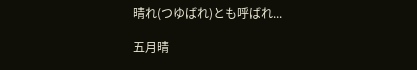晴れ(つゆばれ)とも呼ばれ...

五月晴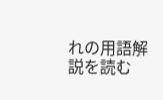れの用語解説を読む